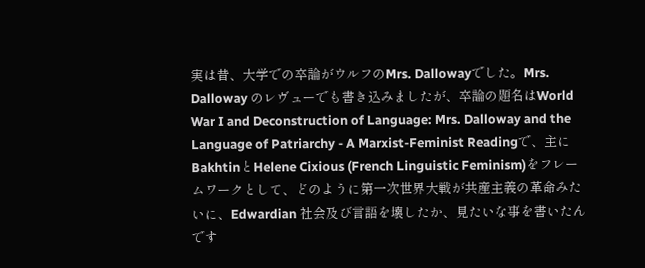実は昔、大学での卒論がウルフのMrs. Dallowayでした。Mrs. Dalloway のレヴューでも書き込みましたが、卒論の題名はWorld War I and Deconstruction of Language: Mrs. Dalloway and the Language of Patriarchy - A Marxist-Feminist Readingで、主にBakhtinとHelene Cixious (French Linguistic Feminism)をフレームワークとして、どのように第一次世界大戦が共産主義の革命みたいに、Edwardian 社会及び言語を壊したか、見たいな事を書いたんです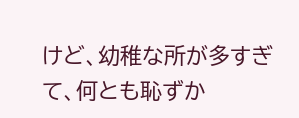けど、幼稚な所が多すぎて、何とも恥ずか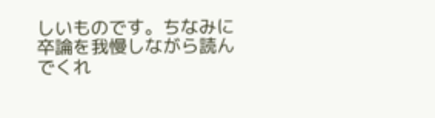しいものです。ちなみに卒論を我慢しながら読んでくれ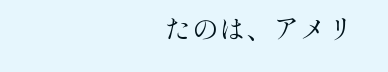たのは、アメリ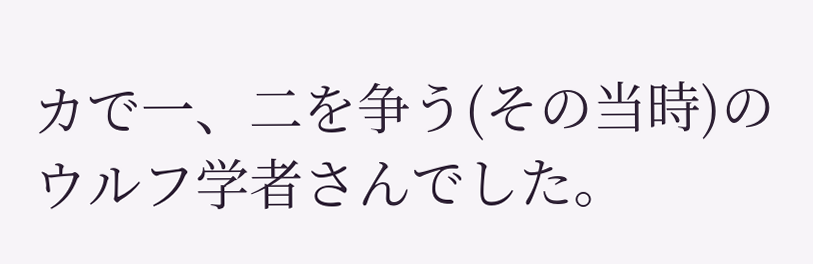カで一、二を争う(その当時)のウルフ学者さんでした。